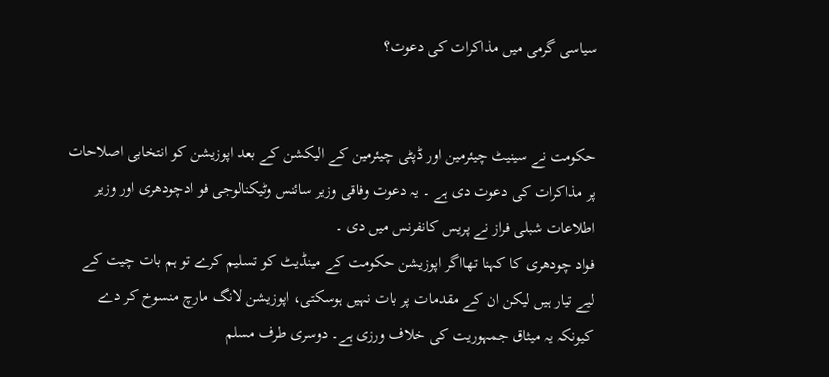سیاسی گرمی میں مذاکرات کی دعوت؟


حکومت نے سینیٹ چیئرمین اور ڈپٹی چیئرمین کے الیکشن کے بعد اپوزیشن کو انتخابی اصلاحات پر مذاکرات کی دعوت دی ہے ۔ یہ دعوت وفاقی وزیر سائنس وٹیکنالوجی فو ادچودھری اور وزیر اطلاعات شبلی فراز نے پریس کانفرنس میں دی ۔
فواد چودھری کا کہنا تھااگر اپوزیشن حکومت کے مینڈیٹ کو تسلیم کرے تو ہم بات چیت کے لیے تیار ہیں لیکن ان کے مقدمات پر بات نہیں ہوسکتی، اپوزیشن لانگ مارچ منسوخ کر دے کیونکہ یہ میثاق جمہوریت کی خلاف ورزی ہے۔ دوسری طرف مسلم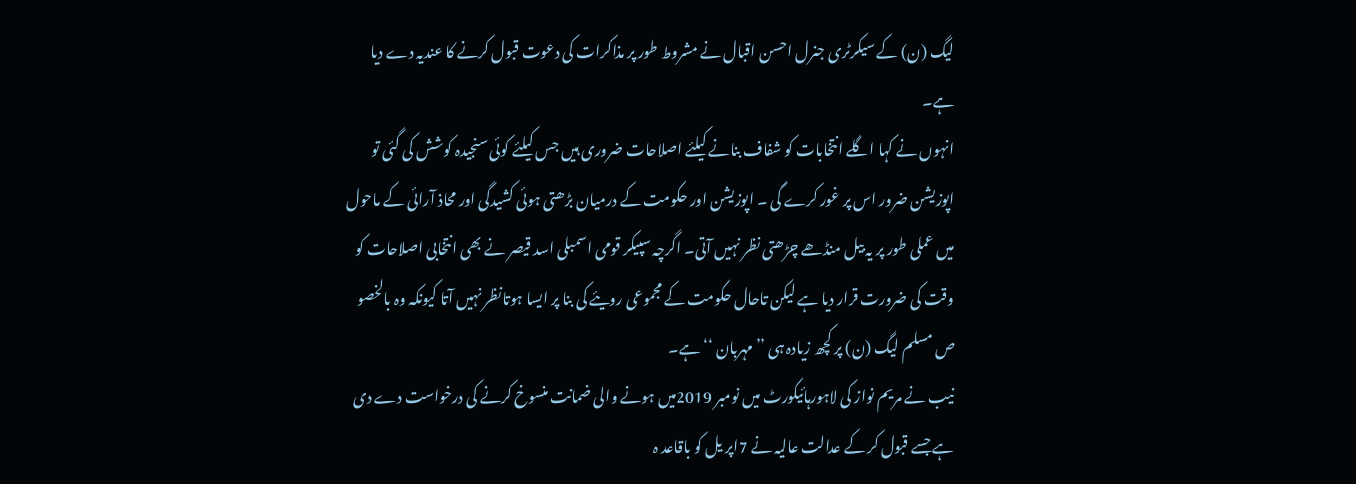لیگ (ن) کے سیکرٹری جنرل احسن اقبال نے مشروط طور پر مذاکرات کی دعوت قبول کرنے کا عندیہ دے دیا ہے۔
انہوں نے کہا اگلے انتخابات کو شفاف بنانے کیلئے اصلاحات ضروری ہیں جس کیلئے کوئی سنجیدہ کوشش کی گئی تو اپوزیشن ضرور اس پر غور کرے گی ۔ اپوزیشن اور حکومت کے درمیان بڑھتی ہوئی کشیدگی اور محاذ آرائی کے ماحول میں عملی طور پر یہ بیل منڈھے چڑھتی نظر نہیں آتی۔ اگرچہ سپیکر قومی اسمبلی اسد قیصر نے بھی انتخابی اصلاحات کو وقت کی ضرورت قرار دیا ہے لیکن تاحال حکومت کے مجموعی رویئے کی بنا پر ایسا ہوتانظر نہیں آتا کیونکہ وہ بالخصو ص مسلم لیگ (ن) پر کچھ زیادہ ہی ’’مہربان ‘‘ ہے۔
نیب نے مریم نواز کی لاہورہائیکورٹ میں نومبر 2019میں ہونے والی ضمانت منسوخ کرنے کی درخواست دے دی ہے جسے قبول کر کے عدالت عالیہ نے 7اپر یل کو باقاعد ہ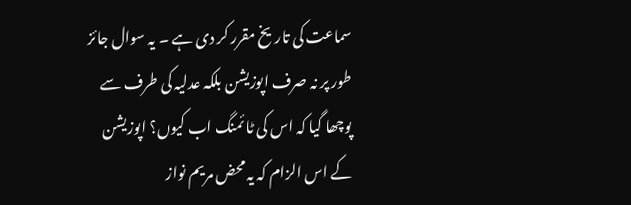سماعت کی تاریخ مقرر کر دی ہے ۔ یہ سوال جائز طور پر نہ صرف اپوزیشن بلکہ عدلیہ کی طرف سے پوچھا گیا کہ اس کی ٹا ئمنگ اب کیوں؟ اپوزیشن کے اس الزام کہ یہ محض مریم نواز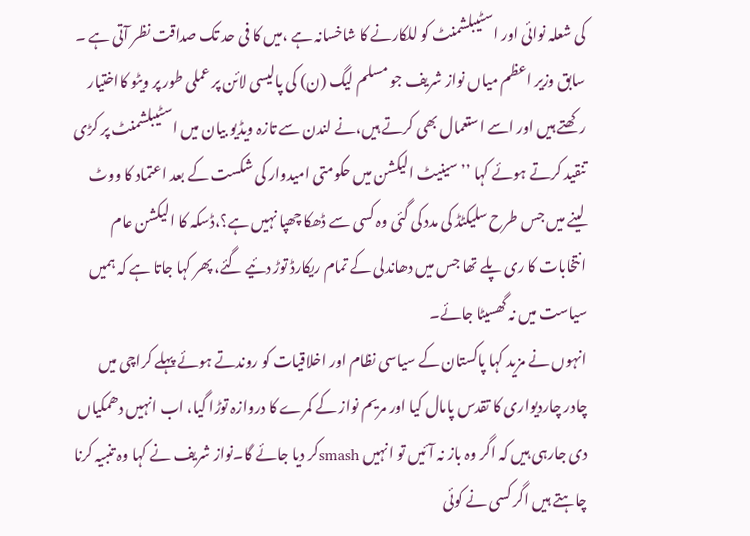کی شعلہ نوائی اور اسٹیبلشمنٹ کو للکارنے کا شاخسانہ ہے ،میں کا فی حد تک صداقت نظر آتی ہے ۔
سابق وزیر اعظم میاں نواز شریف جو مسلم لیگ (ن) کی پالیسی لائن پر عملی طور پر ویٹو کااختیار رکھتے ہیں اور اسے استعمال بھی کرتے ہیں،نے لندن سے تازہ ویڈیو بیان میں اسٹیبلشمنٹ پر کڑی تنقید کرتے ہوئے کہا ’’ سینیٹ الیکشن میں حکومتی امیدوار کی شکست کے بعد اعتماد کا ووٹ لینے میں جس طرح سلیکٹڈ کی مدد کی گئی وہ کسی سے ڈھکا چھپا نہیں ہے؟،ڈسکہ کا الیکشن عام انتخابات کا ری پلے تھا جس میں دھاندلی کے تمام ریکارڈ توڑ دئیے گئے، پھر کہا جاتا ہے کہ ہمیں سیاست میں نہ گھسیٹا جائے۔
انہوں نے مزید کہا پاکستان کے سیاسی نظام اور اخلاقیات کو روندتے ہوئے پہلے کراچی میں چادر چاردیواری کا تقدس پامال کیا اور مریم نواز کے کمرے کا دروازہ توڑا گیا، اب انہیں دھمکیاں دی جارہی ہیں کہ اگر وہ باز نہ آئیں تو انہیں smashکر دیا جائے گا۔نواز شریف نے کہا وہ تنبیہ کرنا چاہتے ہیں اگر کسی نے کوئی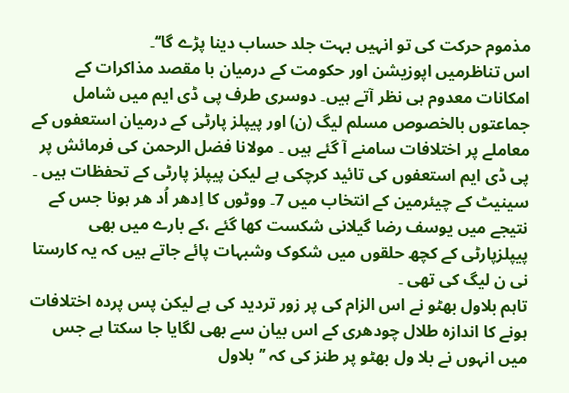مذموم حرکت کی تو انہیں بہت جلد حساب دینا پڑے گا‘‘۔
اس تناظرمیں اپوزیشن اور حکومت کے درمیان با مقصد مذاکرات کے امکانات معدوم ہی نظر آتے ہیں۔ دوسری طرف پی ڈی ایم میں شامل جماعتوں بالخصوص مسلم لیگ (ن) اور پیپلز پارٹی کے درمیان استعفوں کے معاملے پر اختلافات سامنے آ گئے ہیں ۔ مولانا فضل الرحمن کی فرمائش پر پی ڈی ایم استعفوں کی تائید کرچکی ہے لیکن پیپلز پارٹی کے تحفظات ہیں ۔ سینیٹ کے چیئرمین کے انتخاب میں 7۔ ووٹوں کا اِدھر اُد ھر ہونا جس کے نتیجے میں یوسف رضا گیلانی شکست کھا گئے ،کے بارے میں بھی پیپلزپارٹی کے کچھ حلقوں میں شکوک وشبہات پائے جاتے ہیں کہ یہ کارستا نی ن لیگ کی تھی ۔
تاہم بلاول بھٹو نے اس الزام کی پر زور تردید کی ہے لیکن پس پردہ اختلافات ہونے کا اندازہ طلال چودھری کے اس بیان سے بھی لگایا جا سکتا ہے جس میں انہوں نے بلا ول بھٹو پر طنز کی کہ ’’بلاول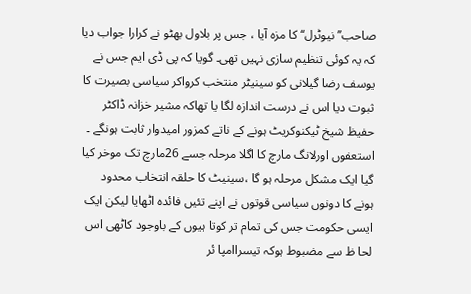صاحب’’ نیوٹرل‘‘ کا مزہ آیا ، جس پر بلاول بھٹو نے کرارا جواب دیا کہ یہ کوئی تنظیم سازی نہیں تھی۔ گویا کہ پی ڈی ایم جس نے یوسف رضا گیلانی کو سینیٹر منتخب کرواکر سیاسی بصیرت کا ثبوت دیا اس نے درست اندازہ لگا یا تھاکہ مشیر خزانہ ڈاکٹر حفیظ شیخ ٹیکنوکریٹ ہونے کے ناتے کمزور امیدوار ثابت ہونگے ۔
استعفوں اورلانگ مارچ کا اگلا مرحلہ جسے 26مارچ تک موخر کیا گیا ایک مشکل مرحلہ ہو گا ،سینیٹ کا حلقہ انتخاب محدود ہونے کا دونوں سیاسی قوتوں نے اپنے تئیں فائدہ اٹھایا لیکن ایک ایسی حکومت جس کی تمام تر کوتا ہیوں کے باوجود کاٹھی اس لحا ظ سے مضبوط ہوکہ تیسراامپا ئر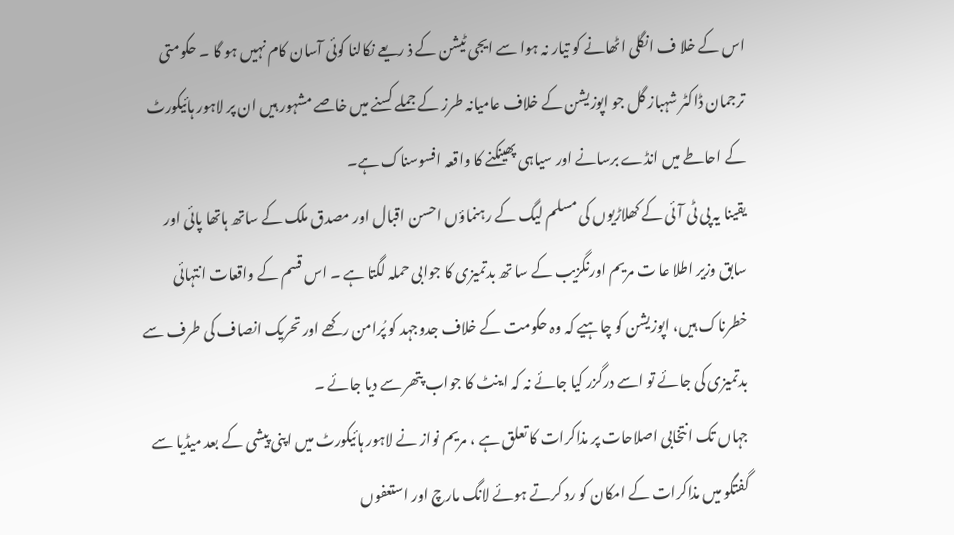اس کے خلا ف انگلی اٹھانے کو تیار نہ ہوا سے ایجی ٹیشن کے ذ ریعے نکالنا کوئی آسان کام نہیں ہو گا ۔ حکومتی ترجمان ڈاکٹر شہباز گل جو اپوزیشن کے خلاف عامیانہ طرز کے جملے کسنے میں خاصے مشہور ہیں ان پر لاہور ہائیکورٹ کے احاطے میں انڈے برسانے اور سیاہی پھینکنے کا واقعہ افسوسناک ہے۔
یقینا یہ پی ٹی آئی کے کھلاڑیوں کی مسلم لیگ کے رہنماؤں احسن اقبال اور مصدق ملک کے ساتھ ہاتھا پائی اور سابق وزیر اطلا عا ت مریم اورنگزیب کے سا تھ بدتمیزی کا جوابی حملہ لگتا ہے ۔ اس قسم کے واقعات انتہائی خطرناک ہیں، اپوزیشن کو چاہیے کہ وہ حکومت کے خلاف جدوجہد کو پُرامن رکھے اور تحریک انصاف کی طرف سے بدتمیزی کی جائے تو اسے درگزر کیا جائے نہ کہ اینٹ کا جواب پتھر سے دیا جائے ۔
جہاں تک انتخابی اصلاحات پر مذاکرات کا تعلق ہے ، مریم نواز نے لاہور ہائیکورٹ میں اپنی پیشی کے بعد میڈیا سے گفتگو میں مذاکرات کے امکان کو رد کرتے ہوئے لانگ مارچ اور استعفوں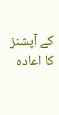کے آپشنز کا اعادہ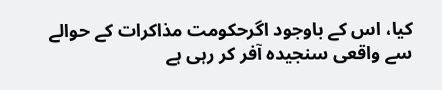کیا، اس کے باوجود اگرحکومت مذاکرات کے حوالے سے واقعی سنجیدہ آفر کر رہی ہے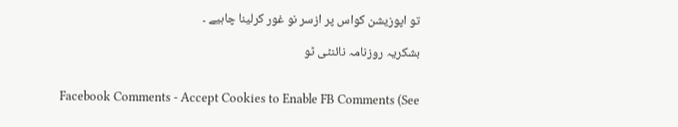تو اپوزیشن کواس پر ازسر نو غور کرلینا چاہیے ۔

بشکریہ روزنامہ نائنٹی ٹو


Facebook Comments - Accept Cookies to Enable FB Comments (See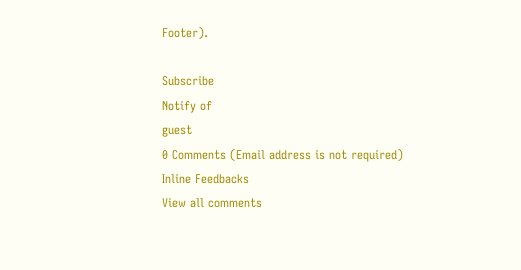Footer).

Subscribe
Notify of
guest
0 Comments (Email address is not required)
Inline Feedbacks
View all comments